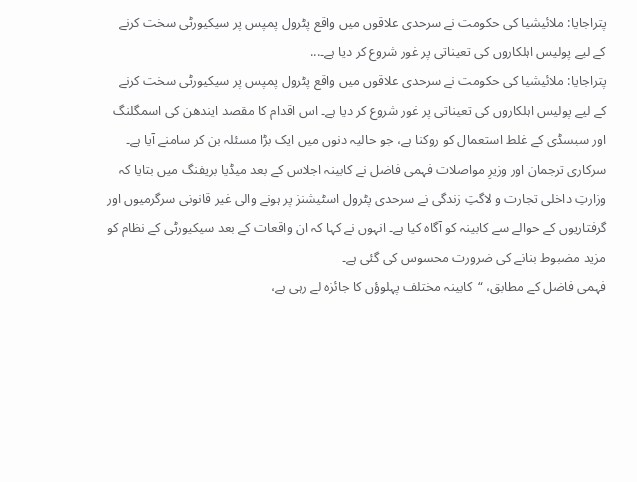پتراجایا: ملائیشیا کی حکومت نے سرحدی علاقوں میں واقع پٹرول پمپس پر سیکیورٹی سخت کرنے کے لیے پولیس اہلکاروں کی تعیناتی پر غور شروع کر دیا ہے۔...
پتراجایا: ملائیشیا کی حکومت نے سرحدی علاقوں میں واقع پٹرول پمپس پر سیکیورٹی سخت کرنے کے لیے پولیس اہلکاروں کی تعیناتی پر غور شروع کر دیا ہے۔ اس اقدام کا مقصد ایندھن کی اسمگلنگ اور سبسڈی کے غلط استعمال کو روکنا ہے، جو حالیہ دنوں میں ایک بڑا مسئلہ بن کر سامنے آیا ہے۔
سرکاری ترجمان اور وزیرِ مواصلات فہمی فاضل نے کابینہ اجلاس کے بعد میڈیا بریفنگ میں بتایا کہ وزارتِ داخلی تجارت و لاگتِ زندگی نے سرحدی پٹرول اسٹیشنز پر ہونے والی غیر قانونی سرگرمیوں اور گرفتاریوں کے حوالے سے کابینہ کو آگاہ کیا ہے۔ انہوں نے کہا کہ ان واقعات کے بعد سیکیورٹی کے نظام کو مزید مضبوط بنانے کی ضرورت محسوس کی گئی ہے۔
فہمی فاضل کے مطابق، “کابینہ مختلف پہلوؤں کا جائزہ لے رہی ہے،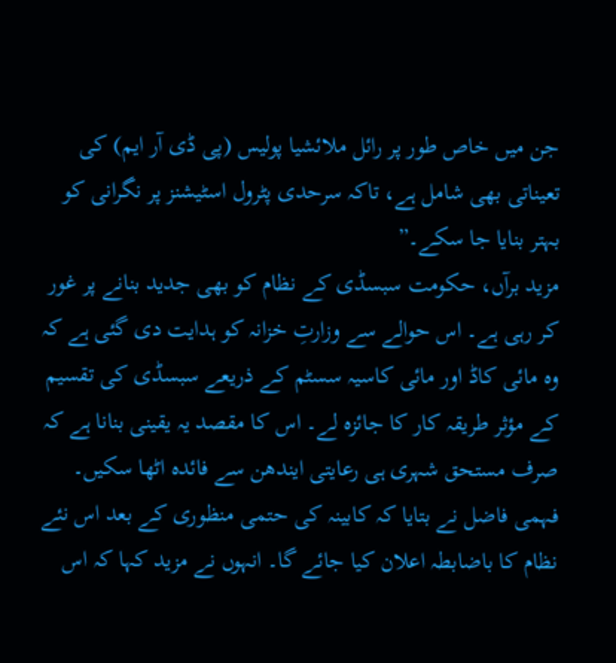جن میں خاص طور پر رائل ملائشیا پولیس (پی ڈی آر ایم) کی تعیناتی بھی شامل ہے، تاکہ سرحدی پٹرول اسٹیشنز پر نگرانی کو بہتر بنایا جا سکے۔”
مزید برآں، حکومت سبسڈی کے نظام کو بھی جدید بنانے پر غور کر رہی ہے۔ اس حوالے سے وزارتِ خزانہ کو ہدایت دی گئی ہے کہ وہ مائی کاڈ اور مائی کاسیہ سسٹم کے ذریعے سبسڈی کی تقسیم کے مؤثر طریقہ کار کا جائزہ لے۔ اس کا مقصد یہ یقینی بنانا ہے کہ صرف مستحق شہری ہی رعایتی ایندھن سے فائدہ اٹھا سکیں۔
فہمی فاضل نے بتایا کہ کابینہ کی حتمی منظوری کے بعد اس نئے نظام کا باضابطہ اعلان کیا جائے گا۔ انہوں نے مزید کہا کہ اس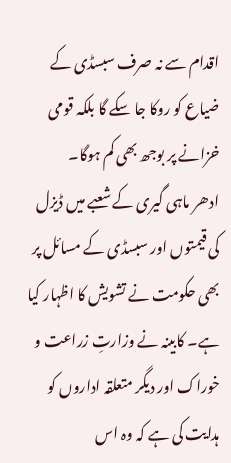اقدام سے نہ صرف سبسڈی کے ضیاع کو روکا جا سکے گا بلکہ قومی خزانے پر بوجھ بھی کم ہوگا۔
ادھر ماہی گیری کے شعبے میں ڈیزل کی قیمتوں اور سبسڈی کے مسائل پر بھی حکومت نے تشویش کا اظہار کیا ہے۔ کابینہ نے وزارتِ زراعت و خوراک اور دیگر متعلقہ اداروں کو ہدایت کی ہے کہ وہ اس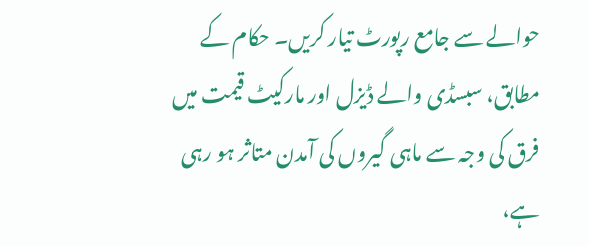حوالے سے جامع رپورٹ تیار کریں۔ حکام کے مطابق، سبسڈی والے ڈیزل اور مارکیٹ قیمت میں فرق کی وجہ سے ماہی گیروں کی آمدن متاثر ہو رہی ہے،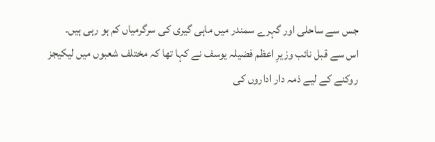جس سے ساحلی اور گہرے سمندر میں ماہی گیری کی سرگرمیاں کم ہو رہی ہیں۔
اس سے قبل نائب وزیرِ اعظم فضیلہ یوسف نے کہا تھا کہ مختلف شعبوں میں لیکیجز روکنے کے لیے ذمہ دار اداروں کی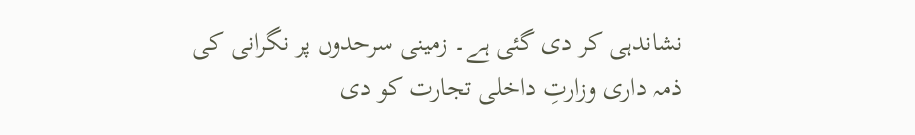نشاندہی کر دی گئی ہے۔ زمینی سرحدوں پر نگرانی کی ذمہ داری وزارتِ داخلی تجارت کو دی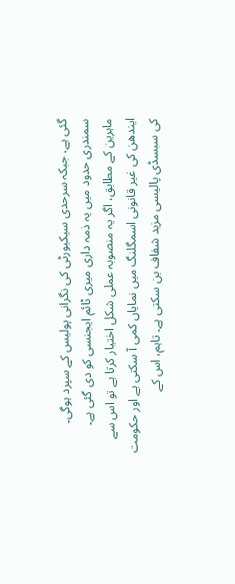گئی ہے، جبکہ سرحدی سیکیورٹی کی نگرانی پولیس کے سپرد ہوگی۔ سمندری حدود میں یہ ذمہ داری میری ٹائم ایجنسی کو دی گئی ہے۔
ماہرین کے مطابق، اگر یہ منصوبہ عملی شکل اختیار کرتا ہے تو اس سے ایندھن کی غیر قانونی اسمگلنگ میں نمایاں کمی آ سکتی ہے اور حکومت کی سبسڈی پالیسی مزید شفاف بن سکتی ہے۔ تاہم، اس کے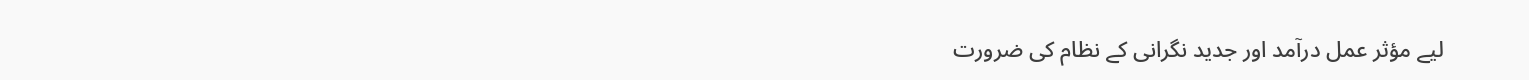لیے مؤثر عمل درآمد اور جدید نگرانی کے نظام کی ضرورت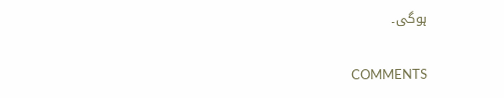ہوگی۔

COMMENTS